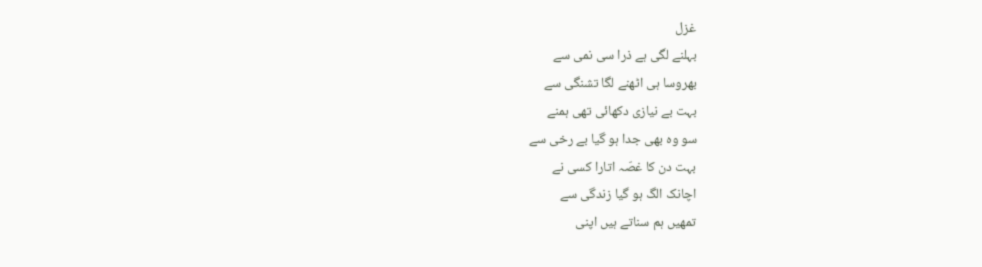غزل
بہلنے لگی ہے ذرا سی نمی سے
بھروسا ہی اٹھنے لگا تشنگی سے
بہت بے نیازی دکھائی تھی ہمنے
سو وہ بھی جدا ہو گیا بے رخی سے
بہت دن کا غصّہ اتارا کسی نے
اچانک الگ ہو گیا زندگی سے
تمھیں ہم سناتے ہیں اپنی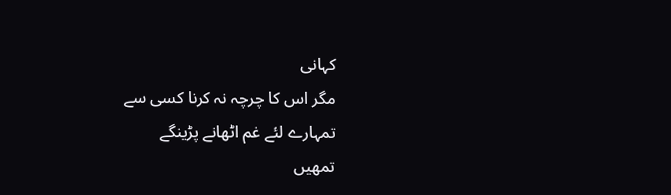کہانی
مگر اس کا چرچہ نہ کرنا کسی سے
تمہارے لئے غم اٹھانے پڑینگے
تمھیں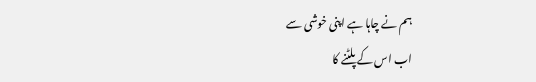ہم نے چاہا ہے اپنی خوشی سے
اب اس کے پلٹنے کا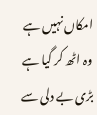امکاں نہیں ہے
وہ اٹھ کر گیا ہے بڑی بے دلی سے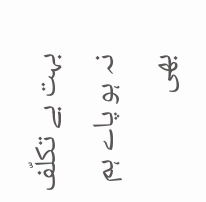بہت بے تکلّف نہ ہو پاے ہم بھی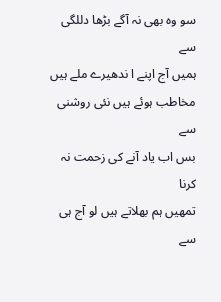سو وہ بھی نہ آگے بڑھا دللگی سے
ہمیں آج اپنے ا ندھیرے ملے ہیں
مخاطب ہوئے ہیں نئی روشنی سے
بس اب یاد آنے کی زحمت نہ کرنا
تمھیں ہم بھلاتے ہیں لو آج ہی سے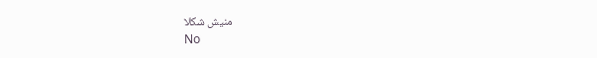منیش شکلا
No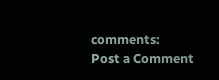comments:
Post a Comment